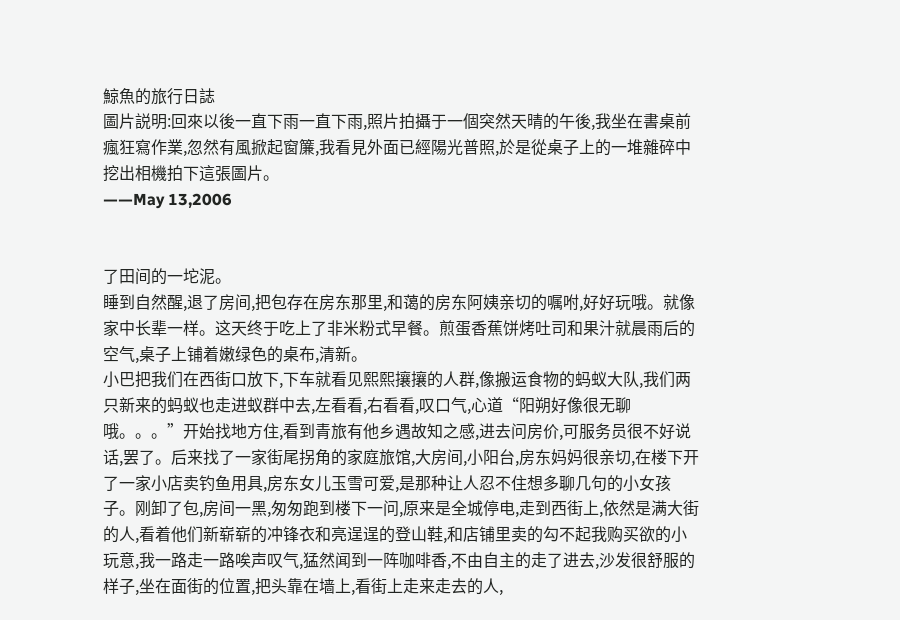鯨魚的旅行日誌
圖片説明:回來以後一直下雨一直下雨,照片拍攝于一個突然天晴的午後,我坐在書桌前瘋狂寫作業,忽然有風掀起窗簾,我看見外面已經陽光普照,於是從桌子上的一堆雜碎中挖出相機拍下這張圖片。
——May 13,2006


了田间的一坨泥。
睡到自然醒,退了房间,把包存在房东那里,和蔼的房东阿姨亲切的嘱咐,好好玩哦。就像家中长辈一样。这天终于吃上了非米粉式早餐。煎蛋香蕉饼烤吐司和果汁就晨雨后的空气,桌子上铺着嫩绿色的桌布,清新。
小巴把我们在西街口放下,下车就看见熙熙攘攘的人群,像搬运食物的蚂蚁大队,我们两只新来的蚂蚁也走进蚁群中去,左看看,右看看,叹口气,心道“阳朔好像很无聊哦。。。”开始找地方住,看到青旅有他乡遇故知之感,进去问房价,可服务员很不好说话,罢了。后来找了一家街尾拐角的家庭旅馆,大房间,小阳台,房东妈妈很亲切,在楼下开了一家小店卖钓鱼用具,房东女儿玉雪可爱,是那种让人忍不住想多聊几句的小女孩子。刚卸了包,房间一黑,匆匆跑到楼下一问,原来是全城停电,走到西街上,依然是满大街的人,看着他们新崭崭的冲锋衣和亮逞逞的登山鞋,和店铺里卖的勾不起我购买欲的小玩意,我一路走一路唉声叹气,猛然闻到一阵咖啡香,不由自主的走了进去,沙发很舒服的样子,坐在面街的位置,把头靠在墙上,看街上走来走去的人,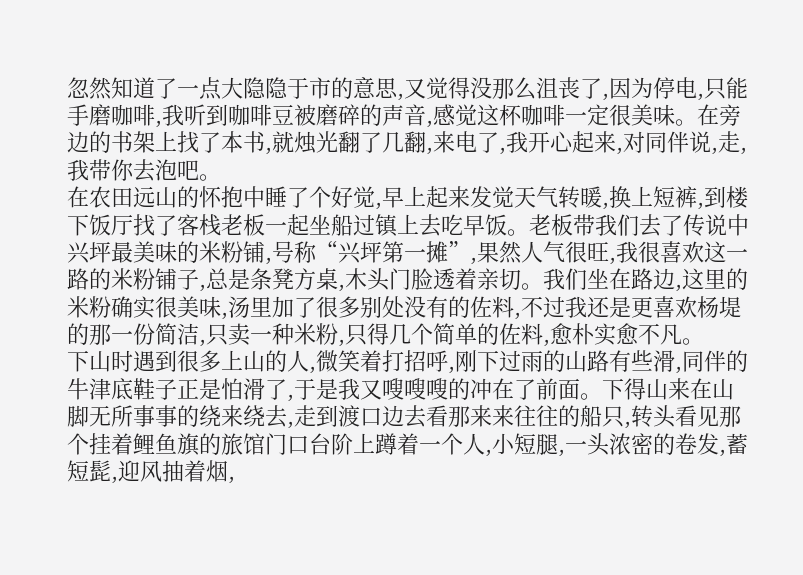忽然知道了一点大隐隐于市的意思,又觉得没那么沮丧了,因为停电,只能手磨咖啡,我听到咖啡豆被磨碎的声音,感觉这杯咖啡一定很美味。在旁边的书架上找了本书,就烛光翻了几翻,来电了,我开心起来,对同伴说,走,我带你去泡吧。
在农田远山的怀抱中睡了个好觉,早上起来发觉天气转暖,换上短裤,到楼下饭厅找了客栈老板一起坐船过镇上去吃早饭。老板带我们去了传说中兴坪最美味的米粉铺,号称“兴坪第一摊”,果然人气很旺,我很喜欢这一路的米粉铺子,总是条凳方桌,木头门脸透着亲切。我们坐在路边,这里的米粉确实很美味,汤里加了很多别处没有的佐料,不过我还是更喜欢杨堤的那一份简洁,只卖一种米粉,只得几个简单的佐料,愈朴实愈不凡。
下山时遇到很多上山的人,微笑着打招呼,刚下过雨的山路有些滑,同伴的牛津底鞋子正是怕滑了,于是我又嗖嗖嗖的冲在了前面。下得山来在山脚无所事事的绕来绕去,走到渡口边去看那来来往往的船只,转头看见那个挂着鲤鱼旗的旅馆门口台阶上蹲着一个人,小短腿,一头浓密的卷发,蓄短髭,迎风抽着烟,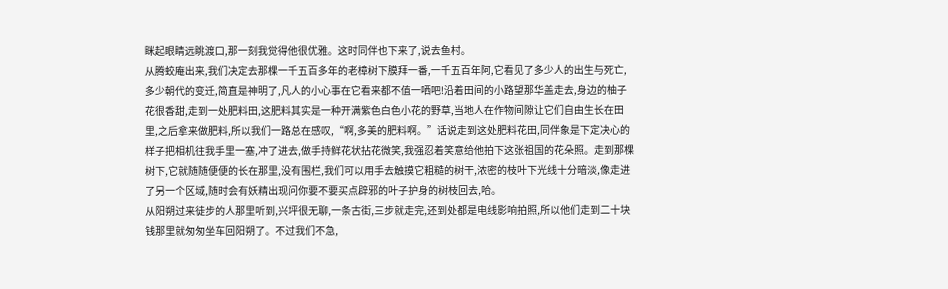眯起眼睛远眺渡口,那一刻我觉得他很优雅。这时同伴也下来了,说去鱼村。
从腾蛟庵出来,我们决定去那棵一千五百多年的老樟树下膜拜一番,一千五百年阿,它看见了多少人的出生与死亡,多少朝代的变迁,简直是神明了,凡人的小心事在它看来都不值一哂吧!沿着田间的小路望那华盖走去,身边的柚子花很香甜,走到一处肥料田,这肥料其实是一种开满紫色白色小花的野草,当地人在作物间隙让它们自由生长在田里,之后拿来做肥料,所以我们一路总在感叹,“啊,多美的肥料啊。”话说走到这处肥料花田,同伴象是下定决心的样子把相机往我手里一塞,冲了进去,做手持鲜花状拈花微笑,我强忍着笑意给他拍下这张祖国的花朵照。走到那棵树下,它就随随便便的长在那里,没有围栏,我们可以用手去触摸它粗糙的树干,浓密的枝叶下光线十分暗淡,像走进了另一个区域,随时会有妖精出现问你要不要买点辟邪的叶子护身的树枝回去,哈。
从阳朔过来徒步的人那里听到,兴坪很无聊,一条古街,三步就走完,还到处都是电线影响拍照,所以他们走到二十块钱那里就匆匆坐车回阳朔了。不过我们不急,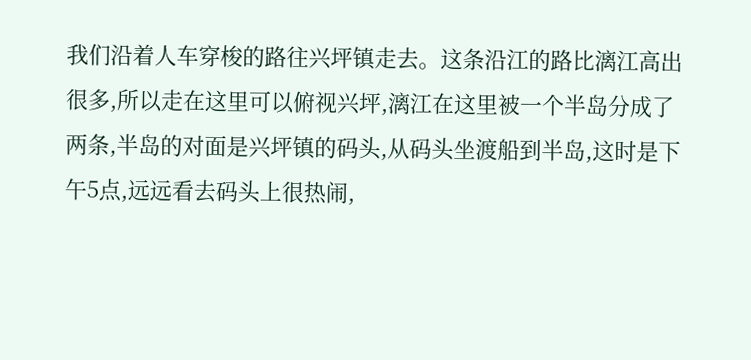我们沿着人车穿梭的路往兴坪镇走去。这条沿江的路比漓江高出很多,所以走在这里可以俯视兴坪,漓江在这里被一个半岛分成了两条,半岛的对面是兴坪镇的码头,从码头坐渡船到半岛,这时是下午5点,远远看去码头上很热闹,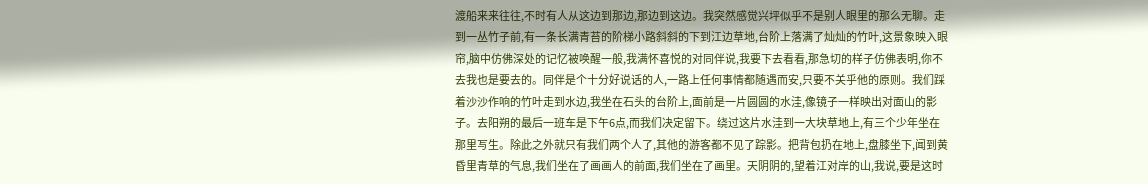渡船来来往往,不时有人从这边到那边,那边到这边。我突然感觉兴坪似乎不是别人眼里的那么无聊。走到一丛竹子前,有一条长满青苔的阶梯小路斜斜的下到江边草地,台阶上落满了灿灿的竹叶,这景象映入眼帘,脑中仿佛深处的记忆被唤醒一般,我满怀喜悦的对同伴说,我要下去看看,那急切的样子仿佛表明,你不去我也是要去的。同伴是个十分好说话的人,一路上任何事情都随遇而安,只要不关乎他的原则。我们踩着沙沙作响的竹叶走到水边,我坐在石头的台阶上,面前是一片圆圆的水洼,像镜子一样映出对面山的影子。去阳朔的最后一班车是下午6点,而我们决定留下。绕过这片水洼到一大块草地上,有三个少年坐在那里写生。除此之外就只有我们两个人了,其他的游客都不见了踪影。把背包扔在地上,盘膝坐下,闻到黄昏里青草的气息,我们坐在了画画人的前面,我们坐在了画里。天阴阴的,望着江对岸的山,我说,要是这时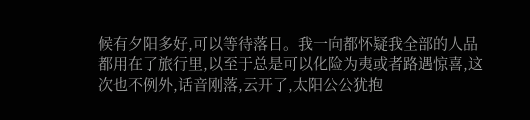候有夕阳多好,可以等待落日。我一向都怀疑我全部的人品都用在了旅行里,以至于总是可以化险为夷或者路遇惊喜,这次也不例外,话音刚落,云开了,太阳公公犹抱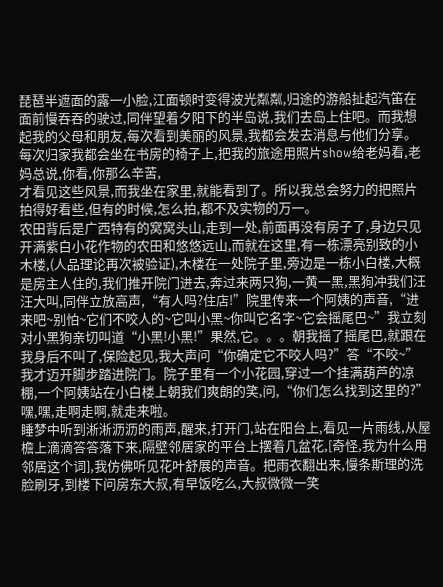琵琶半遮面的露一小脸,江面顿时变得波光粼粼,归途的游船扯起汽笛在面前慢吞吞的驶过,同伴望着夕阳下的半岛说,我们去岛上住吧。而我想起我的父母和朋友,每次看到美丽的风景,我都会发去消息与他们分享。每次归家我都会坐在书房的椅子上,把我的旅途用照片show给老妈看,老妈总说,你看,你那么辛苦,
才看见这些风景,而我坐在家里,就能看到了。所以我总会努力的把照片拍得好看些,但有的时候,怎么拍,都不及实物的万一。
农田背后是广西特有的窝窝头山,走到一处,前面再没有房子了,身边只见开满紫白小花作物的农田和悠悠远山,而就在这里,有一栋漂亮别致的小木楼,(人品理论再次被验证),木楼在一处院子里,旁边是一栋小白楼,大概是房主人住的,我们推开院门进去,奔过来两只狗,一黄一黑,黑狗冲我们汪汪大叫,同伴立放高声,“有人吗?住店!”院里传来一个阿姨的声音,“进来吧~别怕~它们不咬人的~它叫小黑~你叫它名字~它会摇尾巴~”我立刻对小黑狗亲切叫道“小黑!小黑!”果然,它。。。朝我摇了摇尾巴,就跟在我身后不叫了,保险起见,我大声问“你确定它不咬人吗?”答“不咬~”我才迈开脚步踏进院门。院子里有一个小花园,穿过一个挂满葫芦的凉棚,一个阿姨站在小白楼上朝我们爽朗的笑,问,“你们怎么找到这里的?”嘿,嘿,走啊走啊,就走来啦。
睡梦中听到淅淅沥沥的雨声,醒来,打开门,站在阳台上,看见一片雨线,从屋檐上滴滴答答落下来,隔壁邻居家的平台上摆着几盆花,[奇怪,我为什么用邻居这个词],我仿佛听见花叶舒展的声音。把雨衣翻出来,慢条斯理的洗脸刷牙,到楼下问房东大叔,有早饭吃么,大叔微微一笑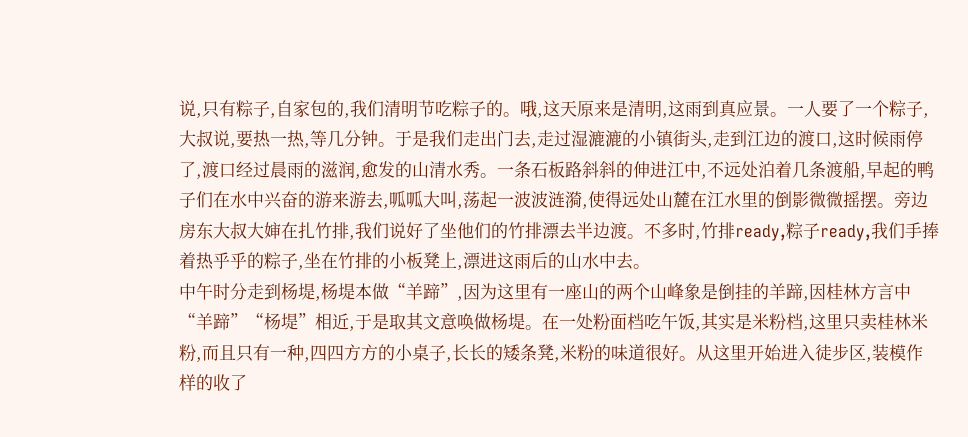说,只有粽子,自家包的,我们清明节吃粽子的。哦,这天原来是清明,这雨到真应景。一人要了一个粽子,大叔说,要热一热,等几分钟。于是我们走出门去,走过湿漉漉的小镇街头,走到江边的渡口,这时候雨停了,渡口经过晨雨的滋润,愈发的山清水秀。一条石板路斜斜的伸进江中,不远处泊着几条渡船,早起的鸭子们在水中兴奋的游来游去,呱呱大叫,荡起一波波涟漪,使得远处山麓在江水里的倒影微微摇摆。旁边房东大叔大婶在扎竹排,我们说好了坐他们的竹排漂去半边渡。不多时,竹排ready,粽子ready,我们手捧着热乎乎的粽子,坐在竹排的小板凳上,漂进这雨后的山水中去。
中午时分走到杨堤,杨堤本做“羊蹄”,因为这里有一座山的两个山峰象是倒挂的羊蹄,因桂林方言中“羊蹄”“杨堤”相近,于是取其文意唤做杨堤。在一处粉面档吃午饭,其实是米粉档,这里只卖桂林米粉,而且只有一种,四四方方的小桌子,长长的矮条凳,米粉的味道很好。从这里开始进入徒步区,装模作样的收了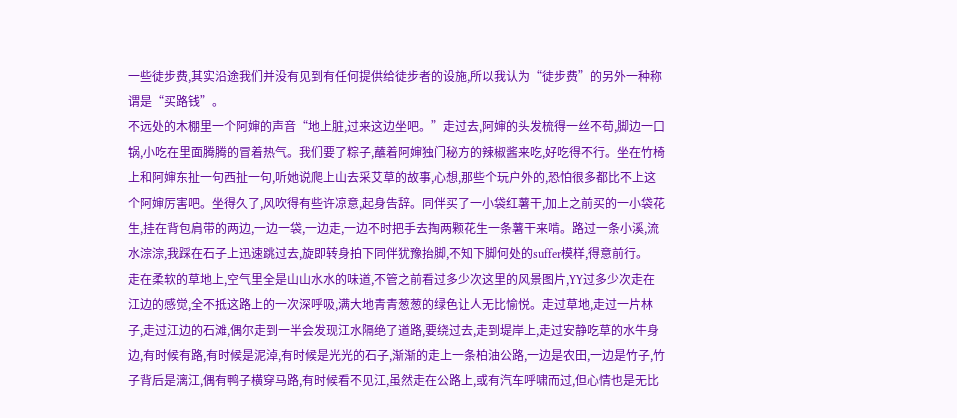一些徒步费,其实沿途我们并没有见到有任何提供给徒步者的设施,所以我认为“徒步费”的另外一种称谓是“买路钱”。
不远处的木棚里一个阿婶的声音“地上脏,过来这边坐吧。”走过去,阿婶的头发梳得一丝不苟,脚边一口锅,小吃在里面腾腾的冒着热气。我们要了粽子,蘸着阿婶独门秘方的辣椒酱来吃,好吃得不行。坐在竹椅上和阿婶东扯一句西扯一句,听她说爬上山去采艾草的故事,心想,那些个玩户外的,恐怕很多都比不上这个阿婶厉害吧。坐得久了,风吹得有些许凉意,起身告辞。同伴买了一小袋红薯干,加上之前买的一小袋花生,挂在背包肩带的两边,一边一袋,一边走,一边不时把手去掏两颗花生一条薯干来啃。路过一条小溪,流水淙淙,我踩在石子上迅速跳过去,旋即转身拍下同伴犹豫抬脚,不知下脚何处的suffer模样,得意前行。
走在柔软的草地上,空气里全是山山水水的味道,不管之前看过多少次这里的风景图片,YY过多少次走在江边的感觉,全不抵这路上的一次深呼吸,满大地青青葱葱的绿色让人无比愉悦。走过草地,走过一片林子,走过江边的石滩,偶尔走到一半会发现江水隔绝了道路,要绕过去,走到堤岸上,走过安静吃草的水牛身边,有时候有路,有时候是泥淖,有时候是光光的石子,渐渐的走上一条柏油公路,一边是农田,一边是竹子,竹子背后是漓江,偶有鸭子横穿马路,有时候看不见江,虽然走在公路上,或有汽车呼啸而过,但心情也是无比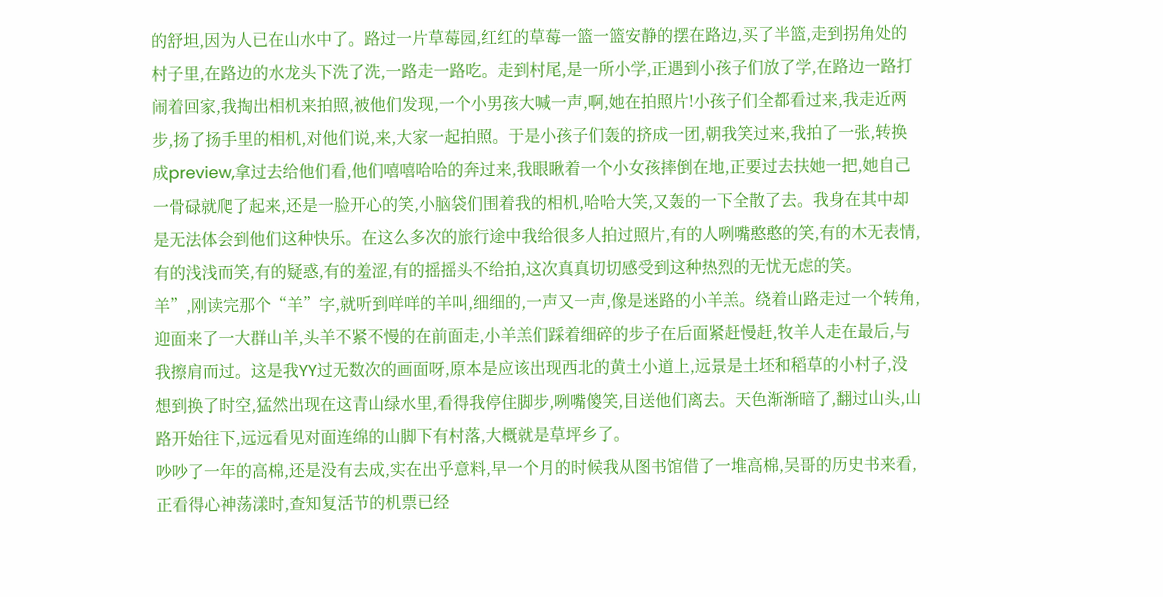的舒坦,因为人已在山水中了。路过一片草莓园,红红的草莓一篮一篮安静的摆在路边,买了半篮,走到拐角处的村子里,在路边的水龙头下洗了洗,一路走一路吃。走到村尾,是一所小学,正遇到小孩子们放了学,在路边一路打闹着回家,我掏出相机来拍照,被他们发现,一个小男孩大喊一声,啊,她在拍照片!小孩子们全都看过来,我走近两步,扬了扬手里的相机,对他们说,来,大家一起拍照。于是小孩子们轰的挤成一团,朝我笑过来,我拍了一张,转换成preview,拿过去给他们看,他们嘻嘻哈哈的奔过来,我眼瞅着一个小女孩摔倒在地,正要过去扶她一把,她自己一骨碌就爬了起来,还是一脸开心的笑,小脑袋们围着我的相机,哈哈大笑,又轰的一下全散了去。我身在其中却是无法体会到他们这种快乐。在这么多次的旅行途中我给很多人拍过照片,有的人咧嘴憨憨的笑,有的木无表情,有的浅浅而笑,有的疑惑,有的羞涩,有的摇摇头不给拍,这次真真切切感受到这种热烈的无忧无虑的笑。
羊”,刚读完那个“羊”字,就听到咩咩的羊叫,细细的,一声又一声,像是迷路的小羊羔。绕着山路走过一个转角,迎面来了一大群山羊,头羊不紧不慢的在前面走,小羊羔们踩着细碎的步子在后面紧赶慢赶,牧羊人走在最后,与我擦肩而过。这是我YY过无数次的画面呀,原本是应该出现西北的黄土小道上,远景是土坯和稻草的小村子,没想到换了时空,猛然出现在这青山绿水里,看得我停住脚步,咧嘴傻笑,目送他们离去。天色渐渐暗了,翻过山头,山路开始往下,远远看见对面连绵的山脚下有村落,大概就是草坪乡了。
吵吵了一年的高棉,还是没有去成,实在出乎意料,早一个月的时候我从图书馆借了一堆高棉,吴哥的历史书来看,正看得心神荡漾时,查知复活节的机票已经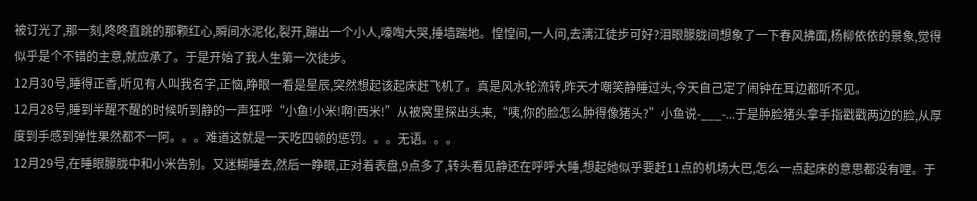被订光了,那一刻,咚咚直跳的那颗红心,瞬间水泥化,裂开,蹦出一个小人,嚎啕大哭,捶墙踹地。惶惶间,一人问,去漓江徒步可好?泪眼朦胧间想象了一下春风拂面,杨柳依依的景象,觉得似乎是个不错的主意,就应承了。于是开始了我人生第一次徒步。
12月30号,睡得正香,听见有人叫我名字,正恼,睁眼一看是星辰,突然想起该起床赶飞机了。真是风水轮流转,昨天才嘲笑静睡过头,今天自己定了闹钟在耳边都听不见。
12月28号,睡到半醒不醒的时候听到静的一声狂呼“小鱼!小米!啊!西米!”从被窝里探出头来,“咦,你的脸怎么肿得像猪头?”小鱼说-___-...于是肿脸猪头拿手指戳戳两边的脸,从厚度到手感到弹性果然都不一阿。。。难道这就是一天吃四顿的惩罚。。。无语。。。
12月29号,在睡眼朦胧中和小米告别。又迷糊睡去,然后一睁眼,正对着表盘,9点多了,转头看见静还在呼呼大睡,想起她似乎要赶11点的机场大巴,怎么一点起床的意思都没有哩。于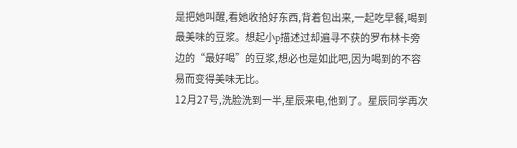是把她叫醒,看她收拾好东西,背着包出来,一起吃早餐,喝到最美味的豆浆。想起小p描述过却遍寻不获的罗布林卡旁边的“最好喝”的豆浆,想必也是如此吧,因为喝到的不容易而变得美味无比。
12月27号,洗脸洗到一半,星辰来电,他到了。星辰同学再次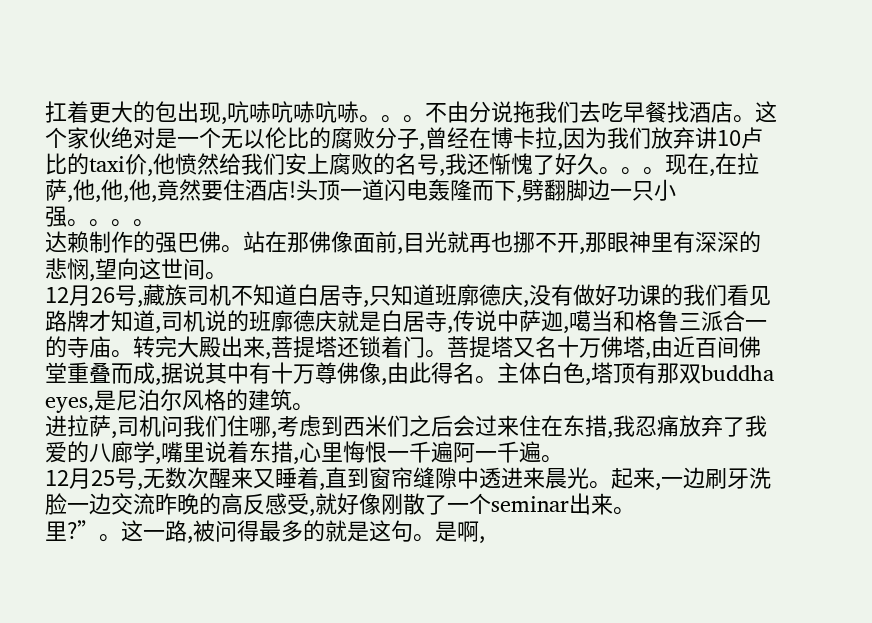扛着更大的包出现,吭哧吭哧吭哧。。。不由分说拖我们去吃早餐找酒店。这个家伙绝对是一个无以伦比的腐败分子,曾经在博卡拉,因为我们放弃讲10卢比的taxi价,他愤然给我们安上腐败的名号,我还惭愧了好久。。。现在,在拉萨,他,他,他,竟然要住酒店!头顶一道闪电轰隆而下,劈翻脚边一只小强。。。。
达赖制作的强巴佛。站在那佛像面前,目光就再也挪不开,那眼神里有深深的悲悯,望向这世间。
12月26号,藏族司机不知道白居寺,只知道班廓德庆,没有做好功课的我们看见路牌才知道,司机说的班廓德庆就是白居寺,传说中萨迦,噶当和格鲁三派合一的寺庙。转完大殿出来,菩提塔还锁着门。菩提塔又名十万佛塔,由近百间佛堂重叠而成,据说其中有十万尊佛像,由此得名。主体白色,塔顶有那双buddha eyes,是尼泊尔风格的建筑。
进拉萨,司机问我们住哪,考虑到西米们之后会过来住在东措,我忍痛放弃了我爱的八廊学,嘴里说着东措,心里悔恨一千遍阿一千遍。
12月25号,无数次醒来又睡着,直到窗帘缝隙中透进来晨光。起来,一边刷牙洗脸一边交流昨晚的高反感受,就好像刚散了一个seminar出来。
里?”。这一路,被问得最多的就是这句。是啊,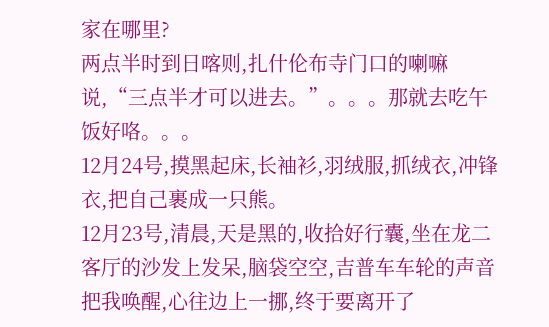家在哪里?
两点半时到日喀则,扎什伦布寺门口的喇嘛说,“三点半才可以进去。”。。。那就去吃午饭好咯。。。
12月24号,摸黑起床,长袖衫,羽绒服,抓绒衣,冲锋衣,把自己裹成一只熊。
12月23号,清晨,天是黑的,收拾好行囊,坐在龙二客厅的沙发上发呆,脑袋空空,吉普车车轮的声音把我唤醒,心往边上一挪,终于要离开了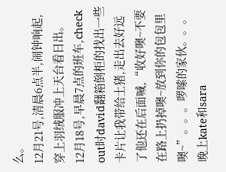么。
12月21号,清晨6点半,闹钟响起,穿上羽绒服冲上天台看日出。
12月18号,早晨7点的班车,check out时david翻箱倒柜的找出一些卡片让我带给土猪,走出去好远了他还在后面喊,“收好噢~不要在路上扔掉噢~放到你的包包里噢~”。。。啰嗦的家伙。。。
晚上kate和sara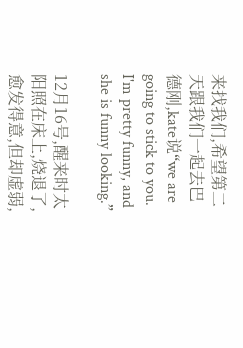来找我们,希望第二天跟我们一起去巴德刚,kate说“we are going to stick to you. I'm pretty funny, and she is funny looking.”

12月16号,醒来时太阳照在床上,烧退了,愈发得意,但却虚弱,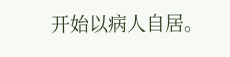开始以病人自居。